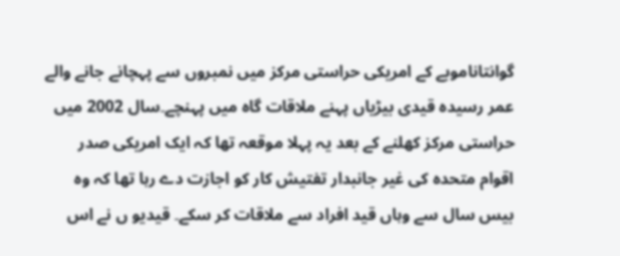گوانتاناموبے کے امریکی حراستی مرکز میں نمبروں سے پہچانے جانے والے عمر رسیدہ قیدی بیڑیاں پہنے ملاقات گاہ میں پہنچے۔سال 2002 میں حراستی مرکز کھلنے کے بعد یہ پہلا موقعہ تھا کہ ایک امریکی صدر اقوام متحدہ کی غیر جانبدار تفتیش کار کو اجازت دے رہا تھا کہ وہ بیس سال سے وہاں قید افراد سے ملاقات کر سکے۔ قیدیو ں نے اس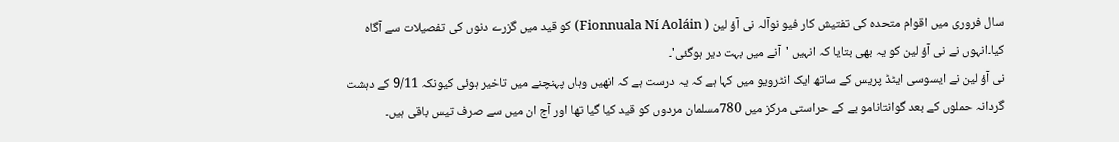سال فروری میں اقوام متحدہ کی تفتیش کار فیو نوآلہ نی آؤ لین ( Fionnuala Ní Aoláin) کو قید میں گزرے دنوں کی تفصیلات سے آگاہ کیا۔انہوں نے نی آؤ لین کو یہ بھی بتایا کہ انہیں 'آنے میں بہت دیر ہوگئی'۔
نی آؤ لین نے ایسوسی ایٹڈ پریس کے ساتھ ایک انٹرویو میں کہا ہے کہ یہ درست ہے کہ انھیں وہاں پہنچنے میں تاخیر ہوئی کیونکہ 9/11 کے دہشت گردانہ حملوں کے بعد گوانتانامو بے کے حراستی مرکز میں 780مسلمان مردوں کو قید کیا گیا تھا اور آج ان میں سے صرف تیس باقی ہیں۔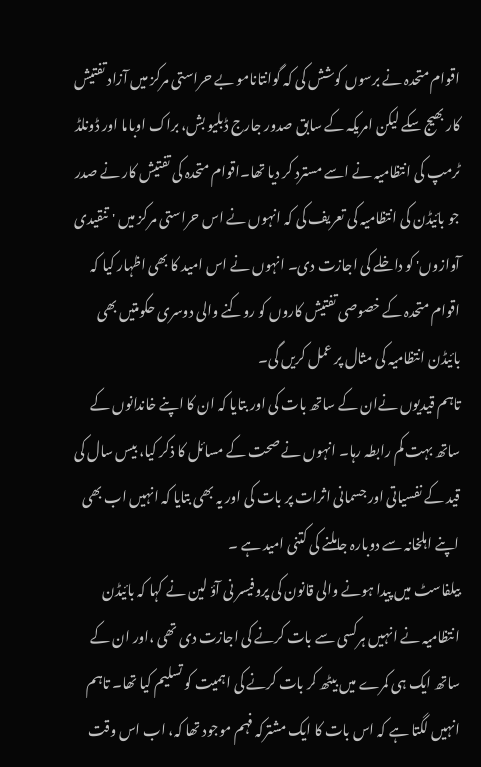اقوام متحدہ نے برسوں کوشش کی کہ گوانتانامو بے حراستی مرکز میں آزاد تفتیش کار بھیج سکے لیکن امریکہ کے سابق صدور جارج ڈبلیو بش، براک اوباما اور ڈونلڈ ٹرمپ کی انتظامیہ نے اسے مسترد کر دیا تھا۔اقوام متحدہ کی تفتیش کار نے صدر جو بائیڈن کی انتظامیہ کی تعریف کی کہ انہوں نے اس حراستی مرکز میں 'تنقیدی آوازوں' کو داخلے کی اجازت دی۔ انہوں نے اس امید کا بھی اظہار کیا کہ اقوام متحدہ کے خصوصی تفتیش کاروں کو روکنے والی دوسری حکومتیں بھی بائیڈن انتظامیہ کی مثال پر عمل کریں گی۔
تاہم قیدیوں نےان کے ساتھ بات کی اور بتایا کہ ان کا اپنے خاندانوں کے ساتھ بہت کم رابطہ رہا۔ انہوں نے صحت کے مسائل کا ذکر کیا، بیس سال کی قید کے نفسیاتی اور جسمانی اثرات پر بات کی اور یہ بھی بتایا کہ انہیں اب بھی اپنے اہلخانہ سے دوبارہ جاملنے کی کتنی امید ہے ۔
بیلفاسٹ میں پیدا ہونے والی قانون کی پروفیسر نی آؤ لین نے کہا کہ بائیڈن انتظامیہ نے انہیں ہرکسی سے بات کرنے کی اجازت دی تھی ،اور ان کے ساتھ ایک ہی کمرے میں بیٹھ کر بات کرنے کی اہمیت کو تسلیم کیا تھا۔ تاہم انہیں لگتا ہے کہ اس بات کا ایک مشترکہ فہم موجود تھا کہ، اب اس وقت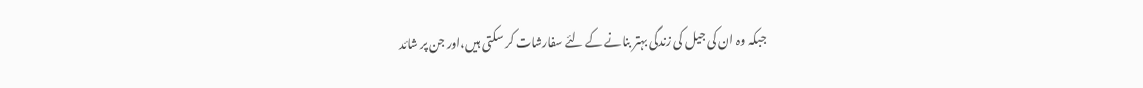جبکہ وہ ان کی جیل کی زندگی بہتر بنانے کے لئے سفارشات کر سکتی ہیں،اور جن پر شائد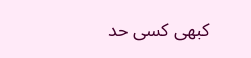کبھی کسی حد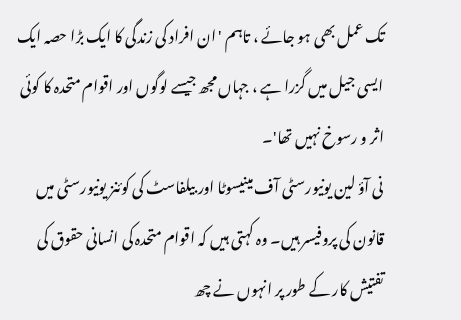تک عمل بھی ہو جائے ، تاہم 'ان افراد کی زندگی کا ایک بڑا حصہ ایک ایسی جیل میں گزرا ہے ، جہاں مجھ جیسے لوگوں اور اقوام متحدہ کا کوئی اثر و رسوخ نہیں تھا'۔
نی آؤ لین یونیورسٹی آف مینیسوٹا اور بیلفاسٹ کی کوئنز یونیورسٹی میں قانون کی پروفیسر ہیں۔ وہ کہتی ہیں کہ اقوام متحدہ کی انسانی حقوق کی تفتیش کار کے طور پر انہوں نے چھ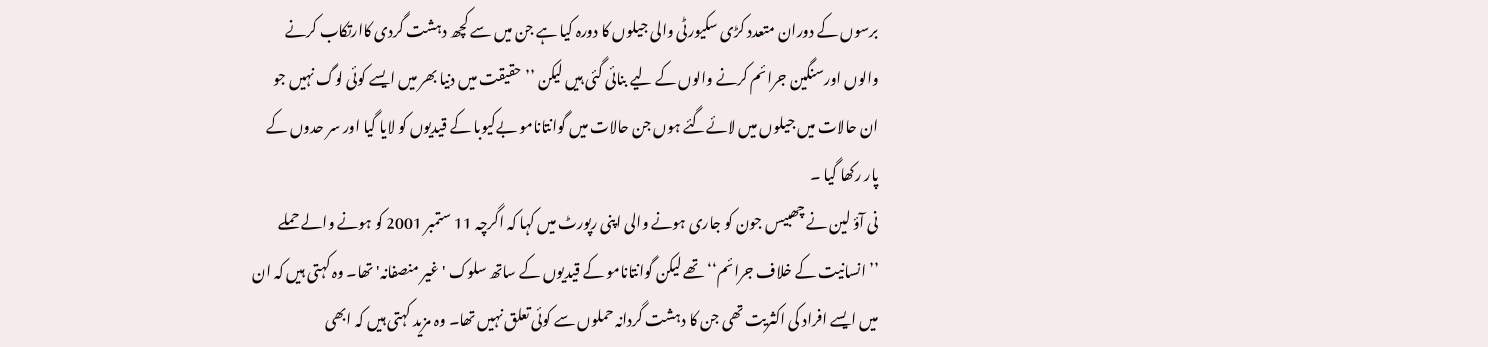برسوں کے دوران متعدد کڑی سکیورٹی والی جیلوں کا دورہ کیا ہے جن میں سے کچھ دہشت گردی کاارتکاب کرنے والوں اورسنگین جرائم کرنے والوں کے لیے بنائی گئی ہیں لیکن ’’حقیقت میں دنیا بھر میں ایسے کوئی لوگ نہیں جو ان حالات میں جیلوں میں لائےگئے ہوں جن حالات میں گوانتانامو بےکیوبا کے قیدیوں کو لایا گیا اور سر حدوں کے پار رکھا گیا ۔
نی آؤ لین نے چھبیس جون کو جاری ہونے والی اپنی رپورٹ میں کہا کہ اگرچہ 11 ستمبر 2001 کو ہونے والے حملے ’’انسانیت کے خلاف جرائم‘‘ تھے لیکن گوانتانامو کے قیدیوں کے ساتھ سلوک 'غیر منصفانہ' تھا۔ وہ کہتی ہیں کہ ان میں ایسے افراد کی اکثریت تھی جن کا دہشت گردانہ حملوں سے کوئی تعلق نہیں تھا۔ وہ مزید کہتی ہیں کہ ابھی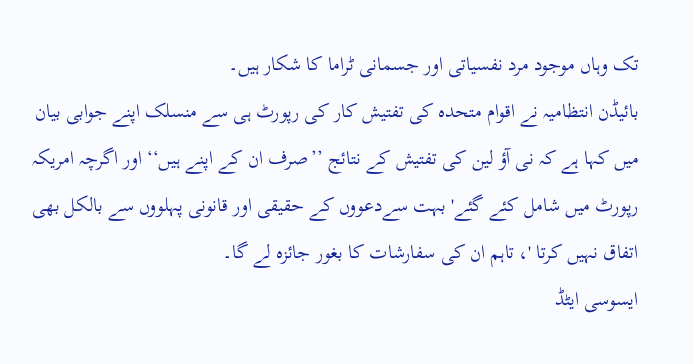تک وہاں موجود مرد نفسیاتی اور جسمانی ٹراما کا شکار ہیں۔
بائیڈن انتظامیہ نے اقوام متحدہ کی تفتیش کار کی رپورٹ ہی سے منسلک اپنے جوابی بیان میں کہا ہے کہ نی آؤ لین کی تفتیش کے نتائج ’’صرف ان کے اپنے ہیں‘‘ اور اگرچہ امریکہ رپورٹ میں شامل کئے گئے' بہت سےدعووں کے حقیقی اور قانونی پہلووں سے بالکل بھی اتفاق نہیں کرتا '، تاہم ان کی سفارشات کا بغور جائزہ لے گا۔
ایسوسی ایٹڈ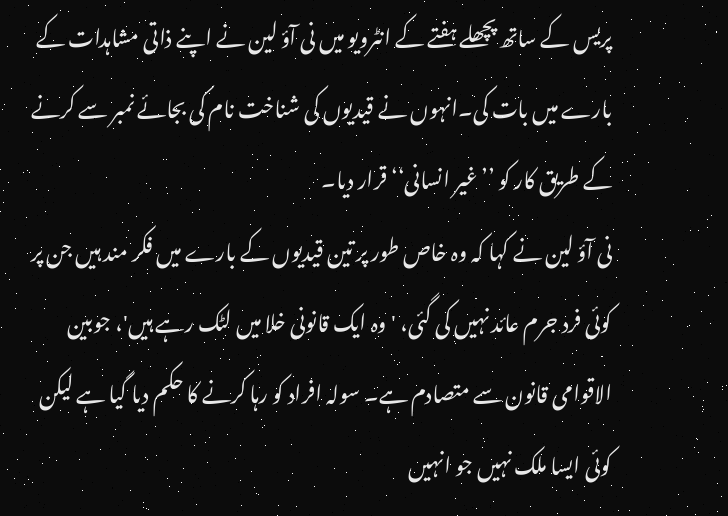پریس کے ساتھ پچھلے ہفتے کے انٹرویو میں نی آؤ لین نے اپنے ذاتی مشاہدات کے بارے میں بات کی۔انہوں نے قیدیوں کی شناخت نام کی بجائے نمبر سے کرنے کے طریق کار کو ’’غیر انسانی‘‘ قرار دیا۔
نی آؤ لین نے کہا کہ وہ خاص طور پر تین قیدیوں کے بارے میں فکر مند ہیں جن پر کوئی فرد جرم عائد نہیں کی گئی، 'وہ ایک قانونی خلا میں لٹک رہے ہیں'، جوبین الاقوامی قانون سے متصادم ہے۔ سولہ افراد کو رہا کرنے کا حکم دیا گیا ہے لیکن کوئی ایسا ملک نہیں جو انہیں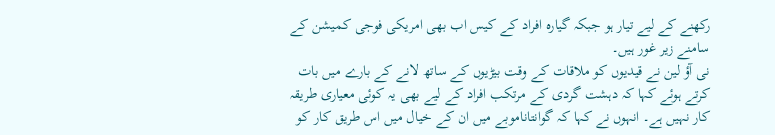رکھنے کے لیے تیار ہو جبکہ گیارہ افراد کے کیس اب بھی امریکی فوجی کمیشن کے سامنے زیر غور ہیں۔
نی آؤ لین نے قیدیوں کو ملاقات کے وقت بیڑیوں کے ساتھ لانے کے بارے میں بات کرتے ہوئے کہا کہ دہشت گردی کے مرتکب افراد کے لیے بھی یہ کوئی معیاری طریقہ کار نہیں ہے۔ انہوں نے کہا کہ گوانتاناموبے میں ان کے خیال میں اس طریق کار کو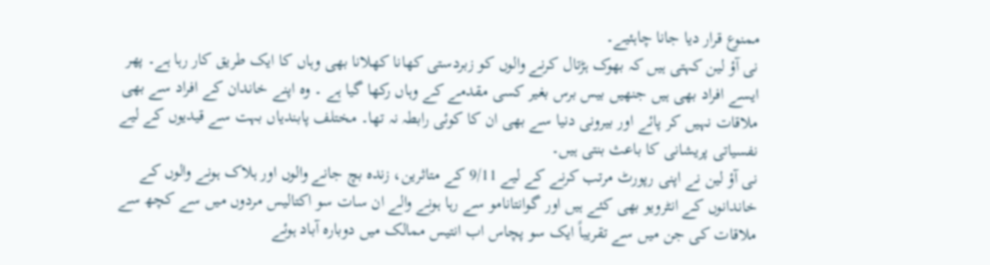ممنوع قرار دیا جانا چاہئیے۔
نی آؤ لین کہتی ہیں کہ بھوک ہڑتال کرنے والوں کو زبردستی کھانا کھلانا بھی وہاں کا ایک طریق کار رہا ہے۔ پھر ایسے افراد بھی ہیں جنھیں بیس برس بغیر کسی مقدمے کے وہاں رکھا گیا ہے ۔ وہ اپنے خاندان کے افراد سے بھی ملاقات نہیں کر پائے اور بیرونی دنیا سے بھی ان کا کوئی رابطہ نہ تھا۔ مختلف پابندیاں بہت سے قیدیوں کے لیے نفسیاتی پریشانی کا باعث بنتی ہیں۔
نی آؤ لین نے اپنی رپورٹ مرتب کرنے کے لیے 9/11 کے متاثرین، زندہ بچ جانے والوں اور ہلاک ہونے والوں کے خاندانوں کے انٹرویو بھی کئے ہیں اور گوانتانامو سے رہا ہونے والے ان سات سو اکتالیس مردوں میں سے کچھ سے ملاقات کی جن میں سے تقریباً ایک سو پچاس اب انتیس ممالک میں دوبارہ آباد ہوئے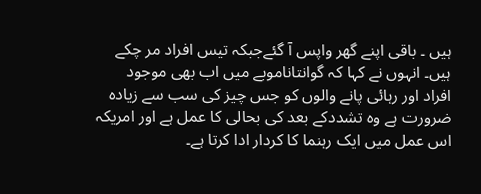ہیں ۔ باقی اپنے گھر واپس آ گئےجبکہ تیس افراد مر چکے ہیں۔ انہوں نے کہا کہ گوانتاناموبے میں اب بھی موجود افراد اور رہائی پانے والوں کو جس چیز کی سب سے زیادہ ضرورت ہے وہ تشددکے بعد کی بحالی کا عمل ہے اور امریکہ اس عمل میں ایک رہنما کا کردار ادا کرتا ہے۔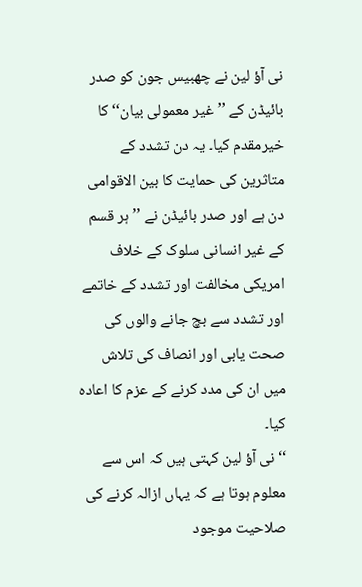نی آؤ لین نے چھبیس جون کو صدر بائیڈن کے ’’غیر معمولی بیان‘‘ کا خیرمقدم کیا۔ یہ دن تشدد کے متاثرین کی حمایت کا بین الاقوامی دن ہے اور صدر بائیڈن نے ’’ہر قسم کے غیر انسانی سلوک کے خلاف امریکی مخالفت اور تشدد کے خاتمے اور تشدد سے بچ جانے والوں کی صحت یابی اور انصاف کی تلاش میں ان کی مدد کرنے کے عزم کا اعادہ کیا۔
‘‘نی آؤ لین کہتی ہیں کہ اس سے معلوم ہوتا ہے کہ یہاں ازالہ کرنے کی صلاحیت موجود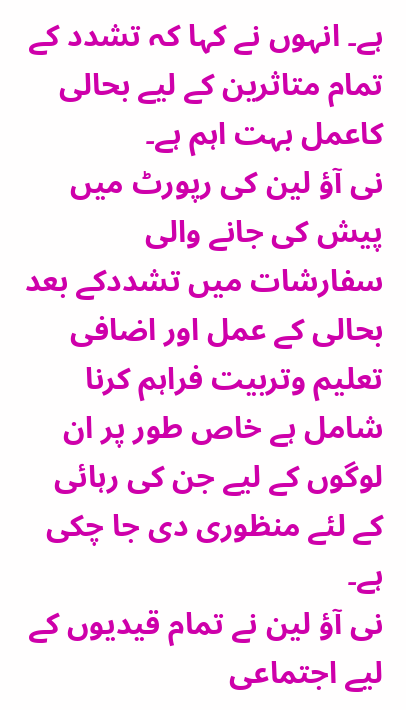ہے۔ انہوں نے کہا کہ تشدد کے تمام متاثرین کے لیے بحالی کاعمل بہت اہم ہے۔
نی آؤ لین کی رپورٹ میں پیش کی جانے والی سفارشات میں تشددکے بعد بحالی کے عمل اور اضافی تعلیم وتربیت فراہم کرنا شامل ہے خاص طور پر ان لوگوں کے لیے جن کی رہائی کے لئے منظوری دی جا چکی ہے۔
نی آؤ لین نے تمام قیدیوں کے لیے اجتماعی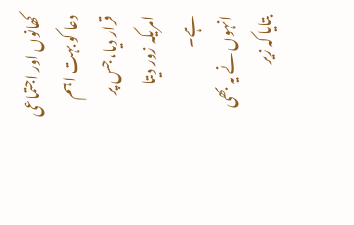کھانوں اور اجتماعی دعا کو بہت اہم قرار دیا، جس پر امریکہ زور دیتا ہے۔
انہوں نے یہ بھی بتایا کہ زیر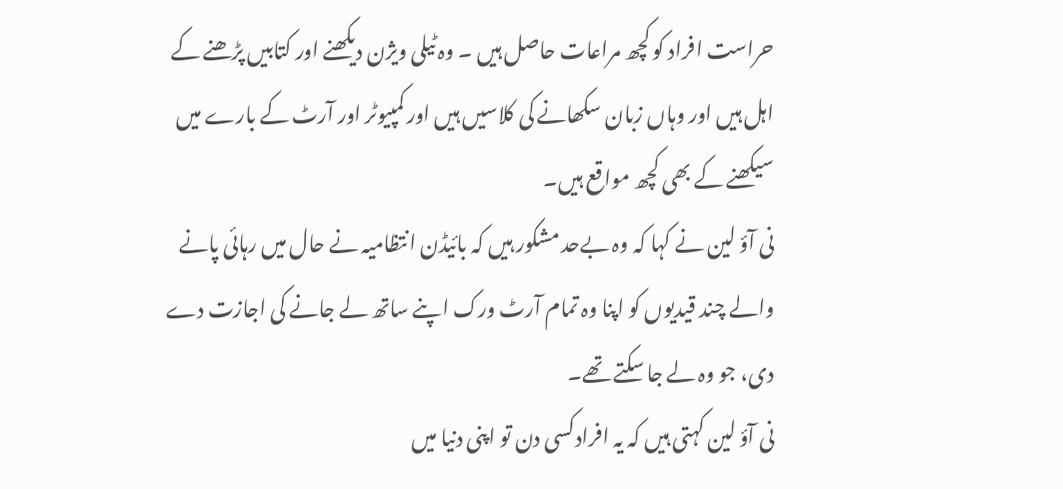حراست افراد کو کچھ مراعات حاصل ہیں ۔ وہ ٹیلی ویژن دیکھنے اور کتابیں پڑھنے کے اہل ہیں اور وہاں زبان سکھانے کی کلاسیں ہیں اور کمپیوٹر اور آرٹ کے بارے میں سیکھنے کے بھی کچھ مواقع ہیں۔
نی آؤ لین نے کہا کہ وہ بےحد مشکور ہیں کہ بائیڈن انتظامیہ نے حال میں رہائی پانے والے چند قیدیوں کو اپنا وہ تمام آرٹ ورک اپنے ساتھ لے جانے کی اجازت دے دی، جو وہ لے جا سکتے تھے۔
نی آؤ لین کہتی ہیں کہ یہ افرادکسی دن تو اپنی دنیا میں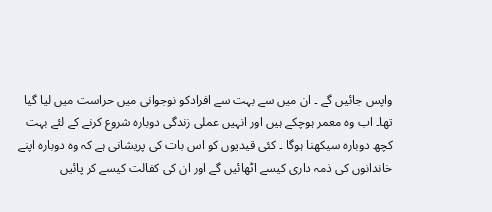واپس جائیں گے ۔ ان میں سے بہت سے افرادکو نوجوانی میں حراست میں لیا گیا تھا۔ اب وہ معمر ہوچکے ہیں اور انہیں عملی زندگی دوبارہ شروع کرنے کے لئے بہت کچھ دوبارہ سیکھنا ہوگا ۔ کئی قیدیوں کو اس بات کی پریشانی ہے کہ وہ دوبارہ اپنے خاندانوں کی ذمہ داری کیسے اٹھائیں گے اور ان کی کفالت کیسے کر پائیں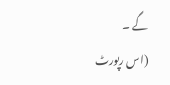گے ۔
(اس رپورٹ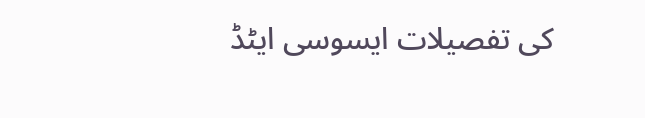کی تفصیلات ایسوسی ایٹڈ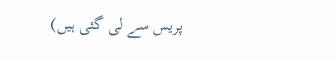پریس سے لی گئی ہیں)